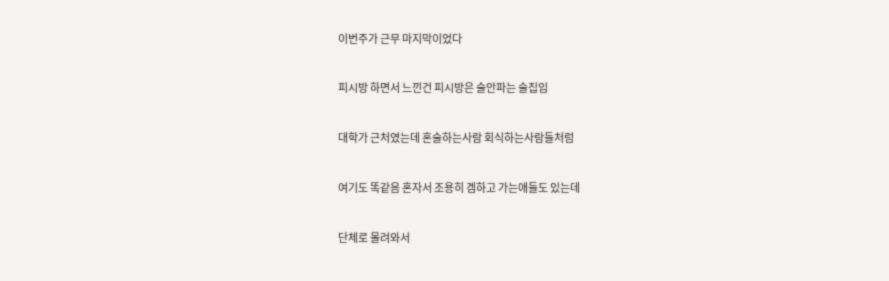이번주가 근무 마지막이었다

피시방 하면서 느낀건 피시방은 술안파는 술집임

대학가 근처였는데 혼술하는사람 회식하는사람들처럼

여기도 똑같음 혼자서 조용히 겜하고 가는애들도 있는데

단체로 몰려와서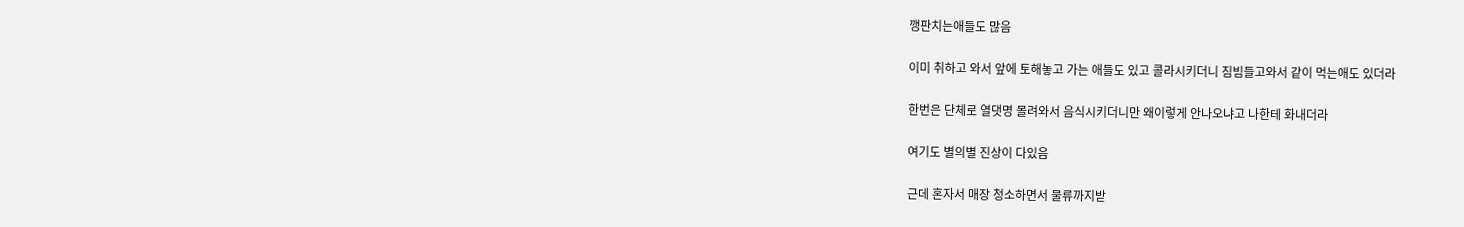깽판치는애들도 많음

이미 취하고 와서 앞에 토해놓고 가는 애들도 있고 콜라시키더니 짐빔들고와서 같이 먹는애도 있더라

한번은 단체로 열댓명 몰려와서 음식시키더니만 왜이렇게 안나오냐고 나한테 화내더라

여기도 별의별 진상이 다있음

근데 혼자서 매장 청소하면서 물류까지받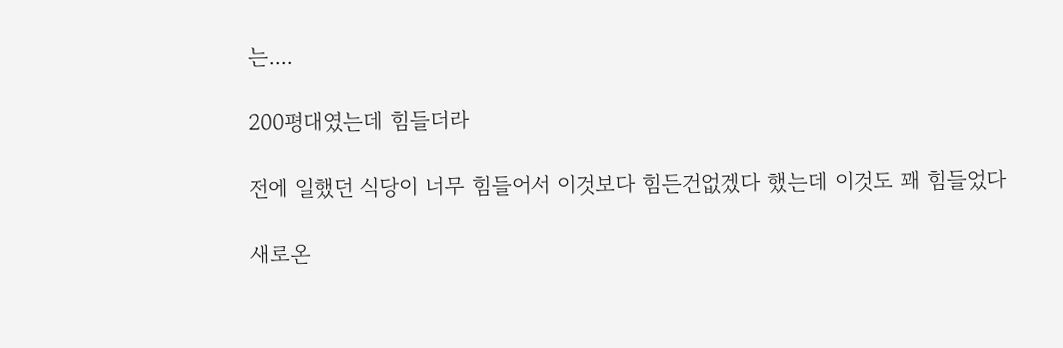는....

200평대였는데 힘들더라

전에 일했던 식당이 너무 힘들어서 이것보다 힘든건없겠다 했는데 이것도 꽤 힘들었다

새로온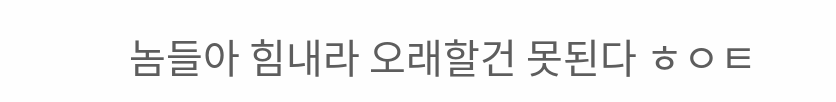놈들아 힘내라 오래할건 못된다 ㅎㅇㅌ